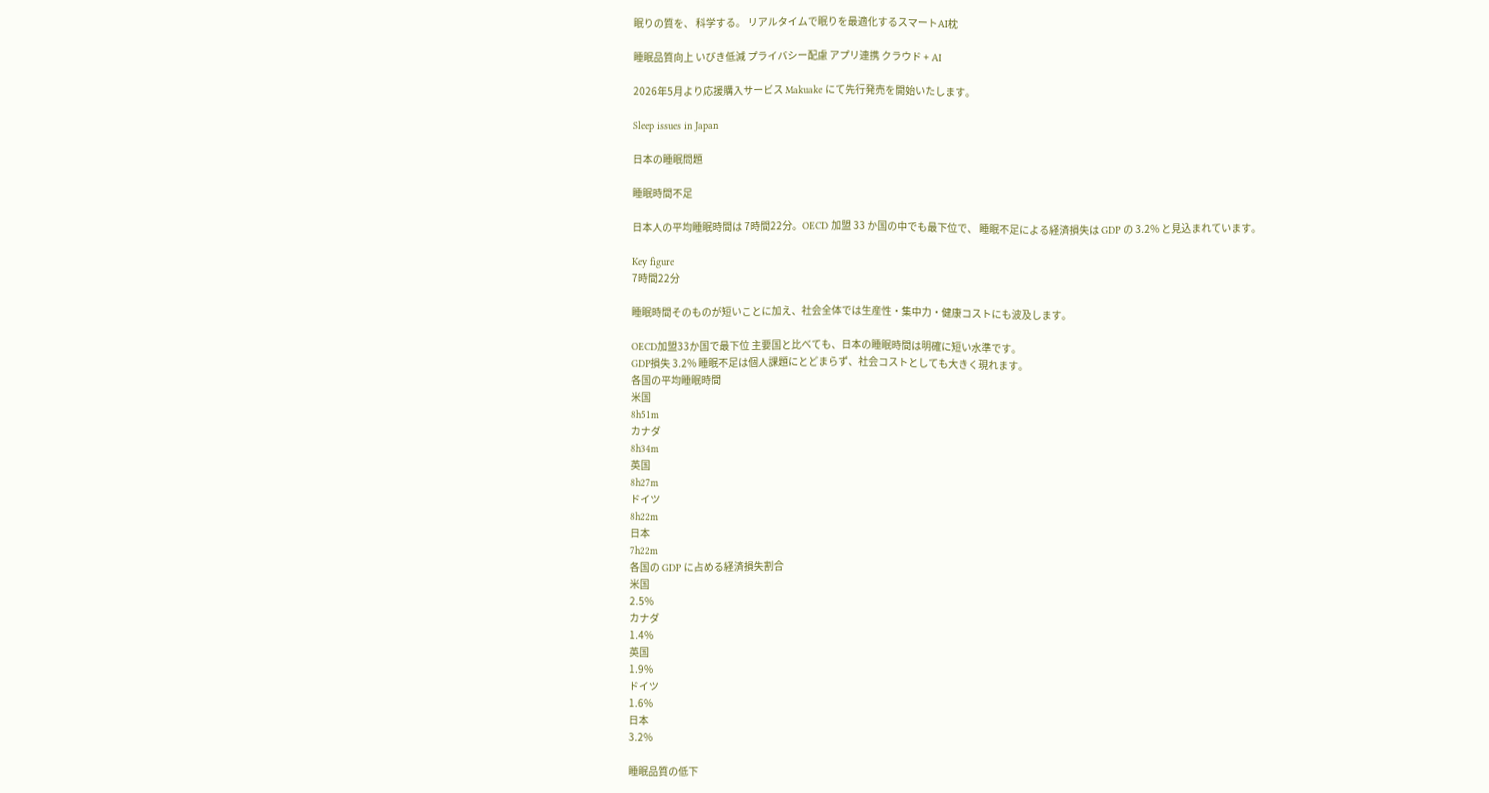眠りの質を、 科学する。 リアルタイムで眠りを最適化するスマートAI枕

睡眠品質向上 いびき低減 プライバシー配慮 アプリ連携 クラウド + AI

2026年5月より応援購入サービス Makuake にて先行発売を開始いたします。

Sleep issues in Japan

日本の睡眠問題

睡眠時間不足

日本人の平均睡眠時間は 7時間22分。OECD 加盟 33 か国の中でも最下位で、 睡眠不足による経済損失は GDP の 3.2% と見込まれています。

Key figure
7時間22分

睡眠時間そのものが短いことに加え、社会全体では生産性・集中力・健康コストにも波及します。

OECD加盟33か国で最下位 主要国と比べても、日本の睡眠時間は明確に短い水準です。
GDP損失 3.2% 睡眠不足は個人課題にとどまらず、社会コストとしても大きく現れます。
各国の平均睡眠時間
米国
8h51m
カナダ
8h34m
英国
8h27m
ドイツ
8h22m
日本
7h22m
各国の GDP に占める経済損失割合
米国
2.5%
カナダ
1.4%
英国
1.9%
ドイツ
1.6%
日本
3.2%

睡眠品質の低下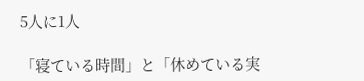5人に1人

「寝ている時間」と「休めている実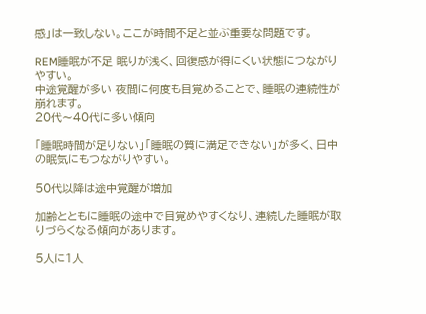感」は一致しない。ここが時間不足と並ぶ重要な問題です。

REM睡眠が不足 眠りが浅く、回復感が得にくい状態につながりやすい。
中途覚醒が多い 夜間に何度も目覚めることで、睡眠の連続性が崩れます。
20代〜40代に多い傾向

「睡眠時間が足りない」「睡眠の質に満足できない」が多く、日中の眠気にもつながりやすい。

50代以降は途中覚醒が増加

加齢とともに睡眠の途中で目覚めやすくなり、連続した睡眠が取りづらくなる傾向があります。

5人に1人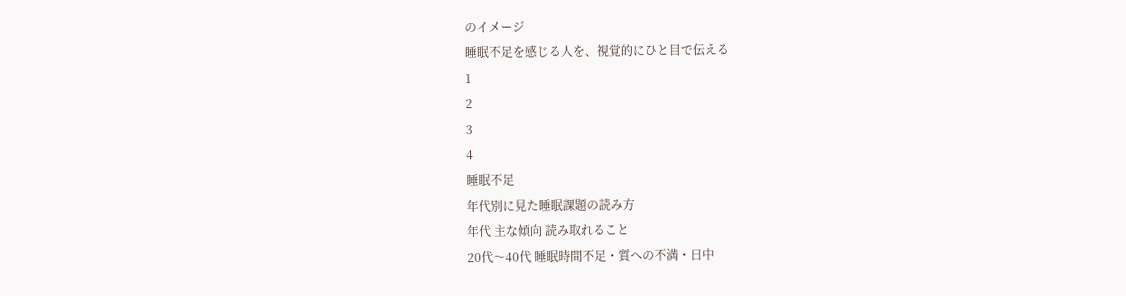のイメージ
睡眠不足を感じる人を、視覚的にひと目で伝える
1
2
3
4
睡眠不足
年代別に見た睡眠課題の読み方
年代 主な傾向 読み取れること
20代〜40代 睡眠時間不足・質への不満・日中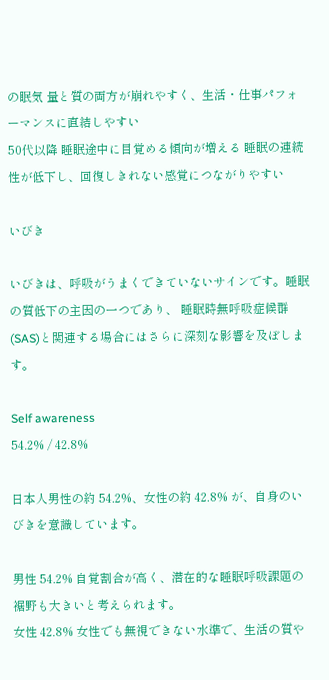の眠気 量と質の両方が崩れやすく、生活・仕事パフォーマンスに直結しやすい
50代以降 睡眠途中に目覚める傾向が増える 睡眠の連続性が低下し、回復しきれない感覚につながりやすい

いびき

いびきは、呼吸がうまくできていないサインです。睡眠の質低下の主因の一つであり、 睡眠時無呼吸症候群(SAS)と関連する場合にはさらに深刻な影響を及ぼします。

Self awareness
54.2% / 42.8%

日本人男性の約 54.2%、女性の約 42.8% が、自身のいびきを意識しています。

男性 54.2% 自覚割合が高く、潜在的な睡眠呼吸課題の裾野も大きいと考えられます。
女性 42.8% 女性でも無視できない水準で、生活の質や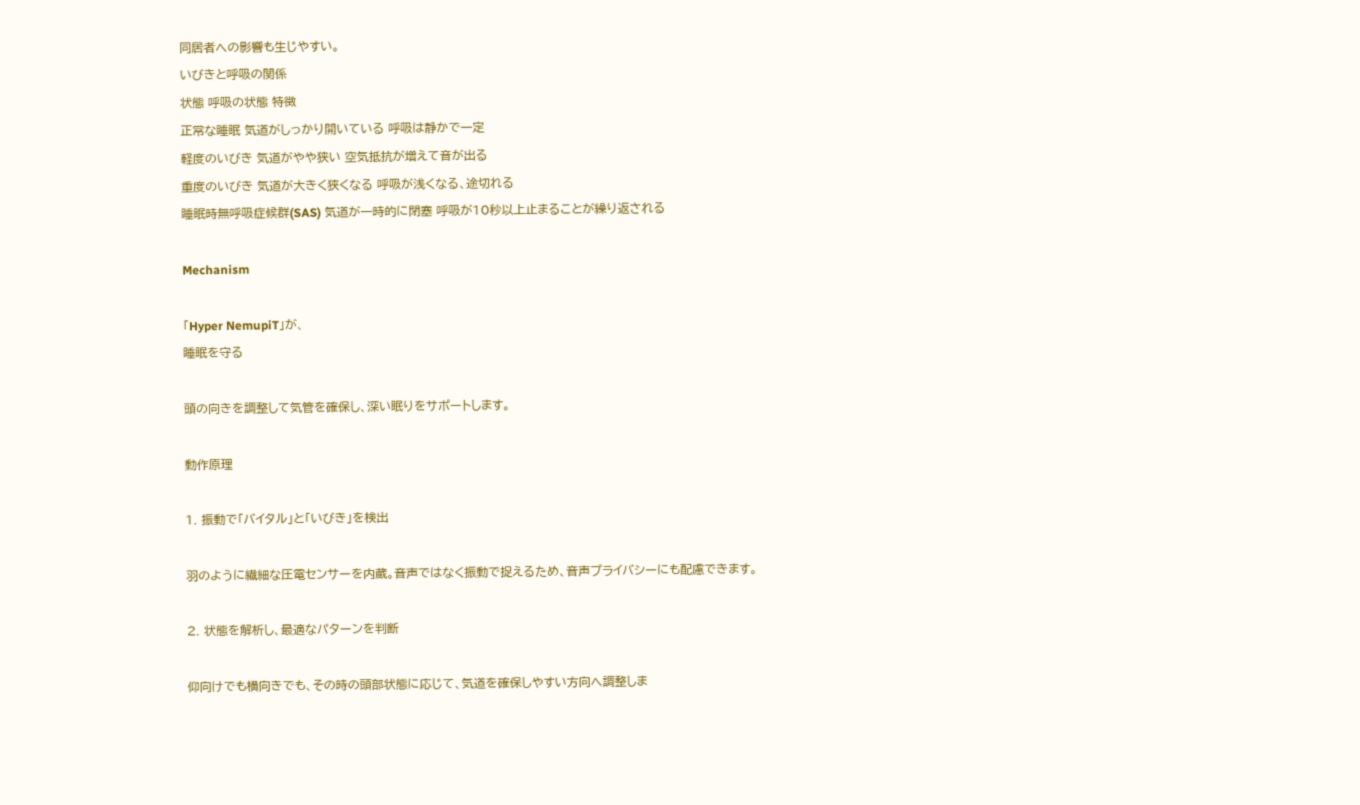同居者への影響も生じやすい。
いびきと呼吸の関係
状態 呼吸の状態 特徴
正常な睡眠 気道がしっかり開いている 呼吸は静かで一定
軽度のいびき 気道がやや狭い 空気抵抗が増えて音が出る
重度のいびき 気道が大きく狭くなる 呼吸が浅くなる、途切れる
睡眠時無呼吸症候群(SAS) 気道が一時的に閉塞 呼吸が10秒以上止まることが繰り返される

Mechanism

「Hyper NemupiT」が、
睡眠を守る

頭の向きを調整して気管を確保し、深い眠りをサポートします。

動作原理

1. 振動で「バイタル」と「いびき」を検出

羽のように繊細な圧電センサーを内蔵。音声ではなく振動で捉えるため、音声プライバシーにも配慮できます。

2. 状態を解析し、最適なパターンを判断

仰向けでも横向きでも、その時の頭部状態に応じて、気道を確保しやすい方向へ調整しま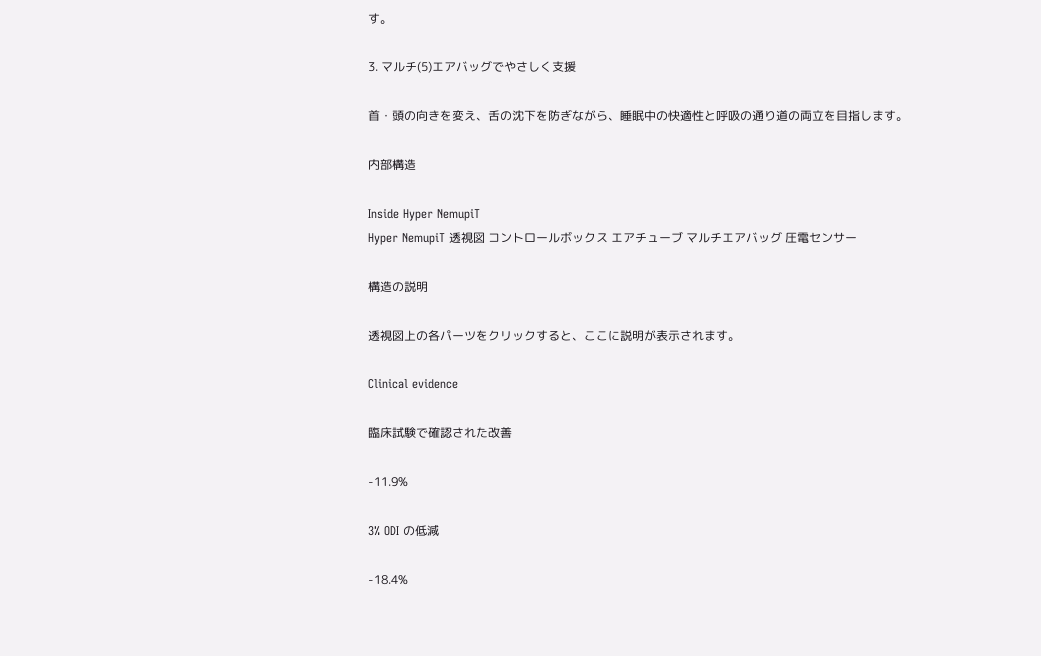す。

3. マルチ(5)エアバッグでやさしく支援

首・頭の向きを変え、舌の沈下を防ぎながら、睡眠中の快適性と呼吸の通り道の両立を目指します。

内部構造

Inside Hyper NemupiT
Hyper NemupiT 透視図 コントロールボックス エアチューブ マルチエアバッグ 圧電センサー

構造の説明

透視図上の各パーツをクリックすると、ここに説明が表示されます。

Clinical evidence

臨床試験で確認された改善

-11.9%

3% ODI の低減

-18.4%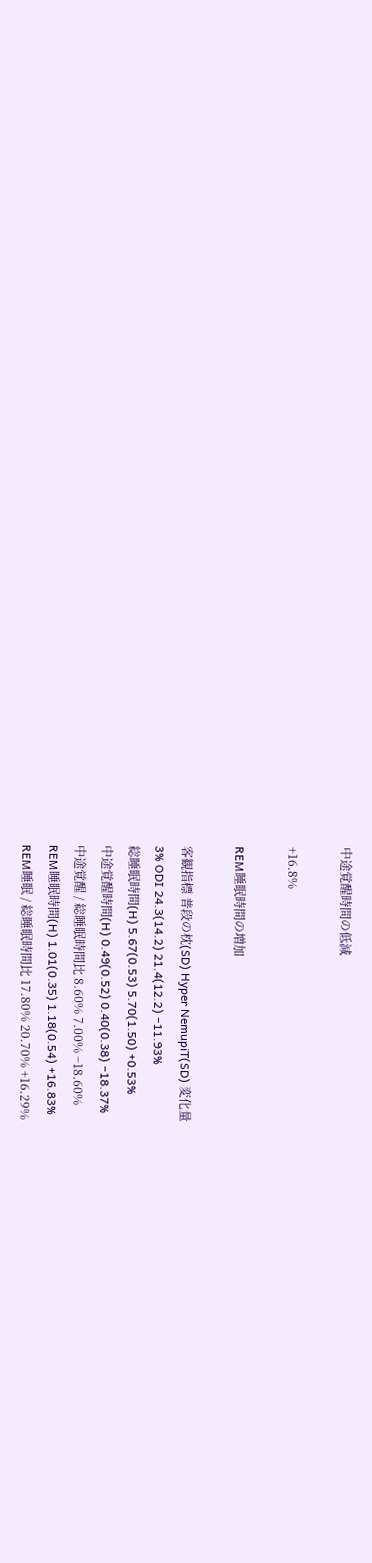中途覚醒時間の低減

+16.8%

REM睡眠時間の増加

客観指標 普段の枕(SD) Hyper NemupiT(SD) 変化量
3% ODI 24.3(14.2) 21.4(12.2) −11.93%
総睡眠時間(H) 5.67(0.53) 5.70(1.50) +0.53%
中途覚醒時間(H) 0.49(0.52) 0.40(0.38) −18.37%
中途覚醒 / 総睡眠時間比 8.60% 7.00% −18.60%
REM睡眠時間(H) 1.01(0.35) 1.18(0.54) +16.83%
REM睡眠 / 総睡眠時間比 17.80% 20.70% +16.29%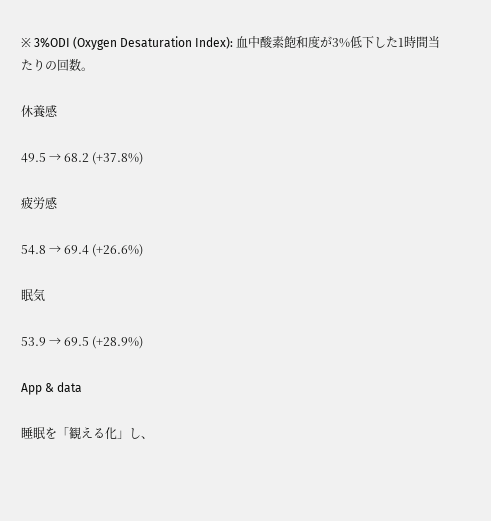※ 3%ODI (Oxygen Desaturation Index): 血中酸素飽和度が3%低下した1時間当たりの回数。

休養感

49.5 → 68.2 (+37.8%)

疲労感

54.8 → 69.4 (+26.6%)

眠気

53.9 → 69.5 (+28.9%)

App & data

睡眠を「観える化」し、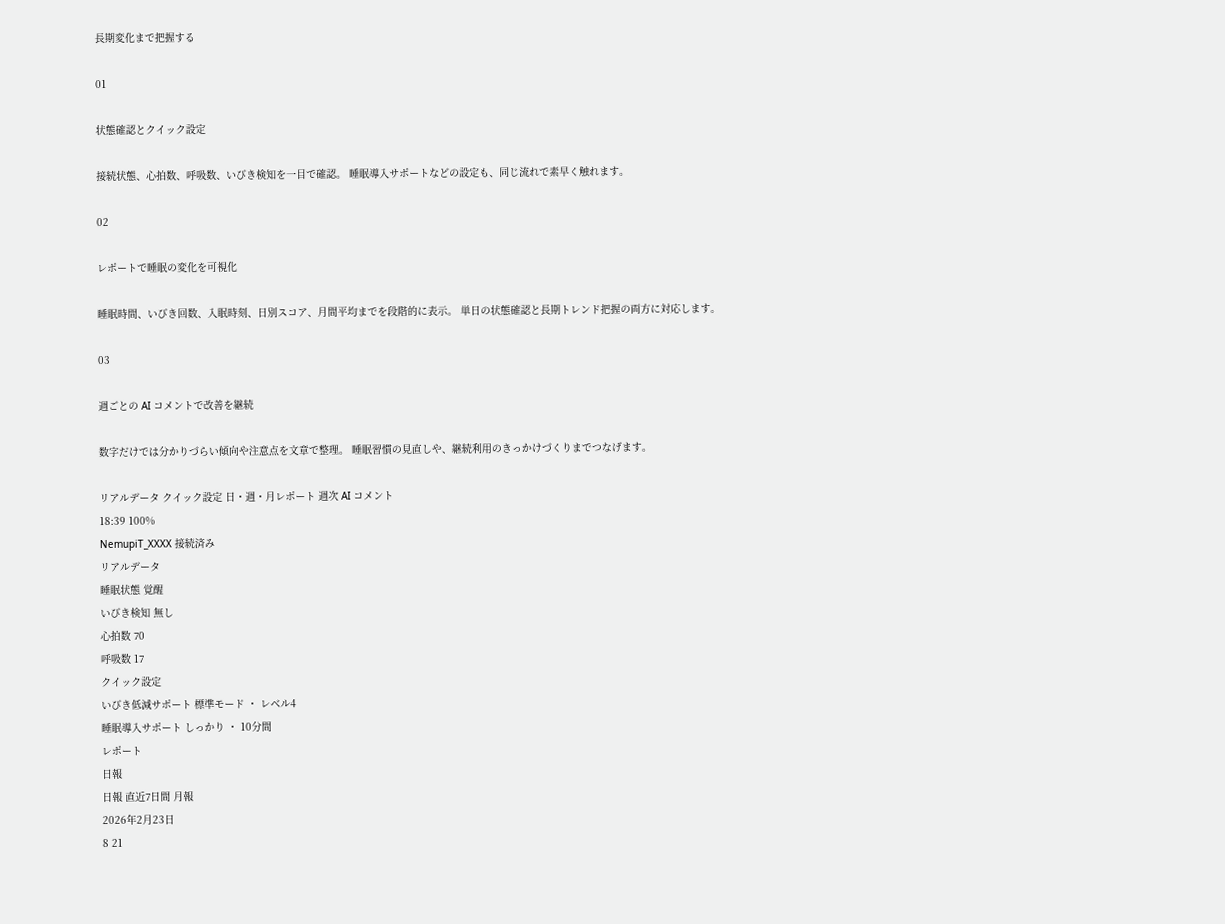長期変化まで把握する

01

状態確認とクイック設定

接続状態、心拍数、呼吸数、いびき検知を一目で確認。 睡眠導入サポートなどの設定も、同じ流れで素早く触れます。

02

レポートで睡眠の変化を可視化

睡眠時間、いびき回数、入眠時刻、日別スコア、月間平均までを段階的に表示。 単日の状態確認と長期トレンド把握の両方に対応します。

03

週ごとの AI コメントで改善を継続

数字だけでは分かりづらい傾向や注意点を文章で整理。 睡眠習慣の見直しや、継続利用のきっかけづくりまでつなげます。

リアルデータ クイック設定 日・週・月レポート 週次 AI コメント
18:39 100%
NemupiT_XXXX 接続済み
リアルデータ
睡眠状態 覚醒
いびき検知 無し
心拍数 70
呼吸数 17
クイック設定
いびき低減サポート 標準モード ・ レベル4
睡眠導入サポート しっかり ・ 10分間
レポート
日報
日報 直近7日間 月報
2026年2月23日
8 21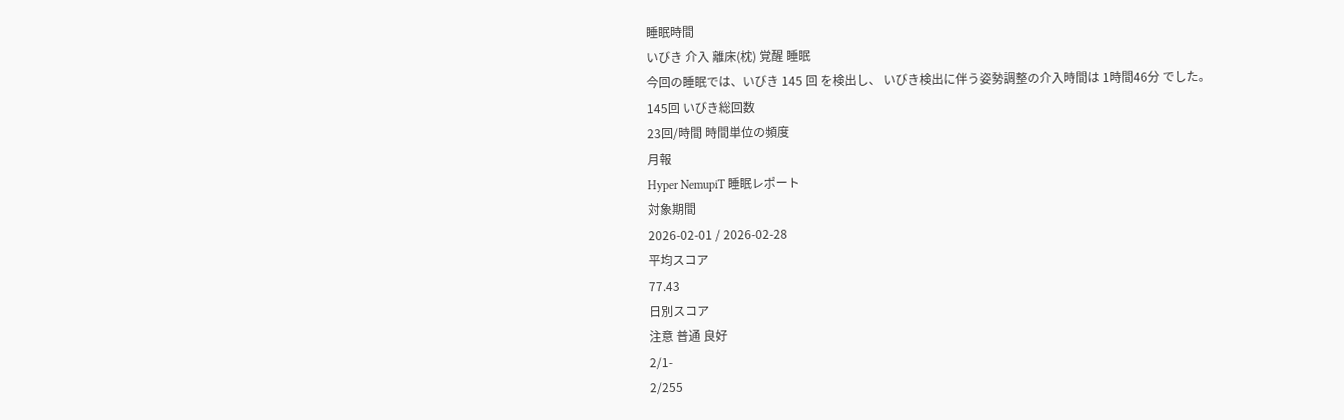睡眠時間
いびき 介入 離床(枕) 覚醒 睡眠
今回の睡眠では、いびき 145 回 を検出し、 いびき検出に伴う姿勢調整の介入時間は 1時間46分 でした。
145回 いびき総回数
23回/時間 時間単位の頻度
月報
Hyper NemupiT 睡眠レポート
対象期間
2026-02-01 / 2026-02-28
平均スコア
77.43
日別スコア
注意 普通 良好
2/1-
2/255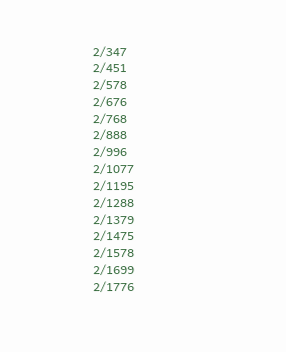2/347
2/451
2/578
2/676
2/768
2/888
2/996
2/1077
2/1195
2/1288
2/1379
2/1475
2/1578
2/1699
2/1776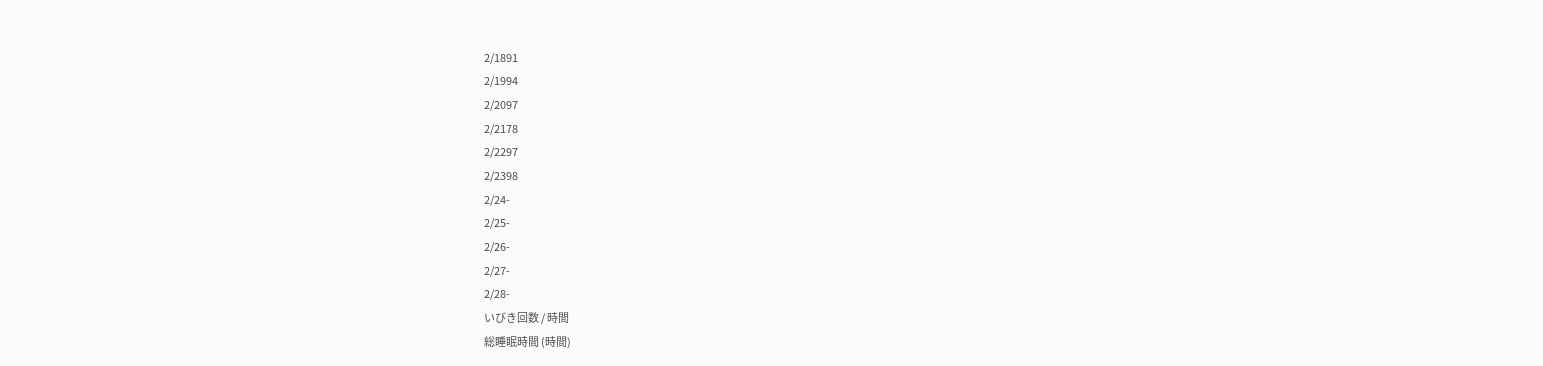2/1891
2/1994
2/2097
2/2178
2/2297
2/2398
2/24-
2/25-
2/26-
2/27-
2/28-
いびき回数 / 時間
総睡眠時間 (時間)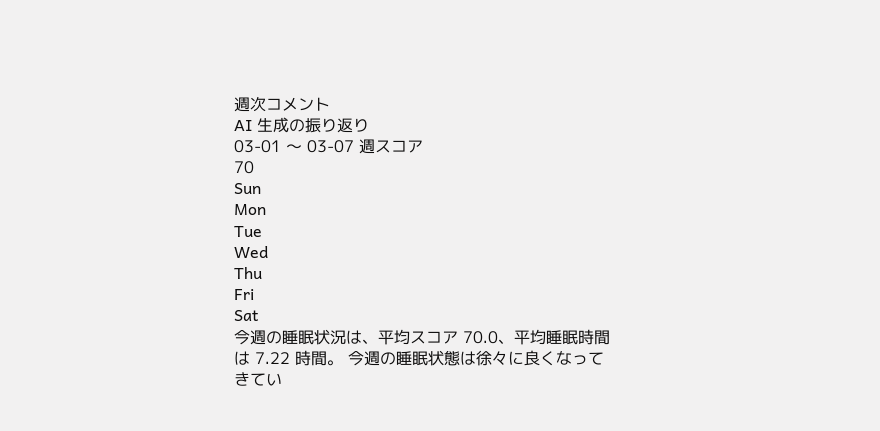週次コメント
AI 生成の振り返り
03-01 〜 03-07 週スコア
70
Sun
Mon
Tue
Wed
Thu
Fri
Sat
今週の睡眠状況は、平均スコア 70.0、平均睡眠時間は 7.22 時間。 今週の睡眠状態は徐々に良くなってきてい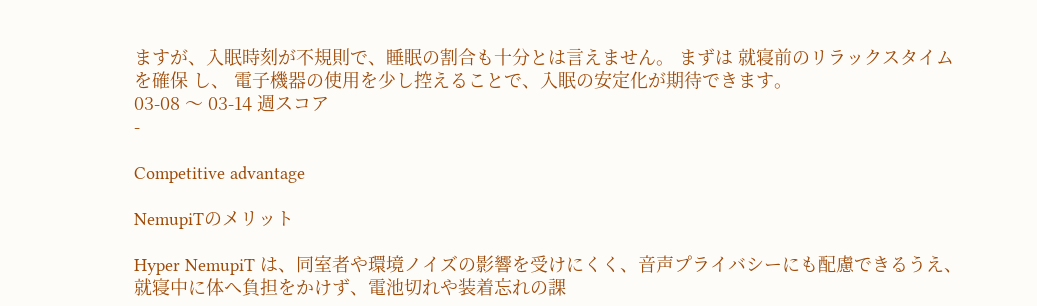ますが、入眠時刻が不規則で、睡眠の割合も十分とは言えません。 まずは 就寝前のリラックスタイムを確保 し、 電子機器の使用を少し控えることで、入眠の安定化が期待できます。
03-08 〜 03-14 週スコア
-

Competitive advantage

NemupiTのメリット

Hyper NemupiT は、同室者や環境ノイズの影響を受けにくく、音声プライバシーにも配慮できるうえ、 就寝中に体へ負担をかけず、電池切れや装着忘れの課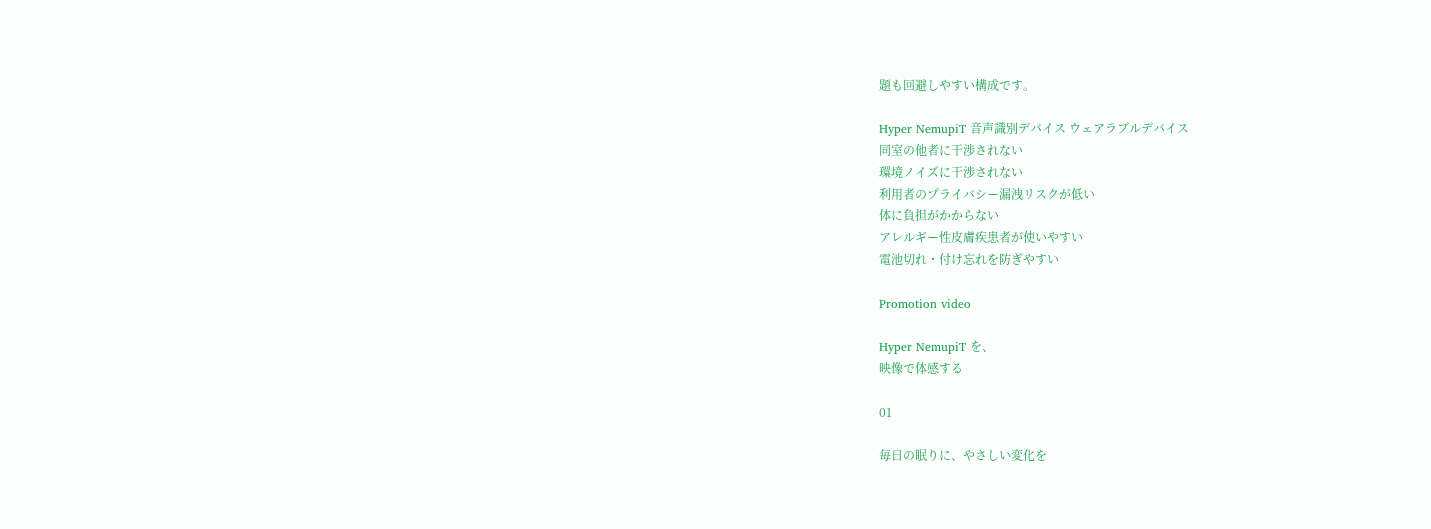題も回避しやすい構成です。

Hyper NemupiT 音声識別デバイス ウェアラブルデバイス
同室の他者に干渉されない
環境ノイズに干渉されない
利用者のプライバシー漏洩リスクが低い
体に負担がかからない
アレルギー性皮膚疾患者が使いやすい
電池切れ・付け忘れを防ぎやすい

Promotion video

Hyper NemupiT を、
映像で体感する

01

毎日の眠りに、やさしい変化を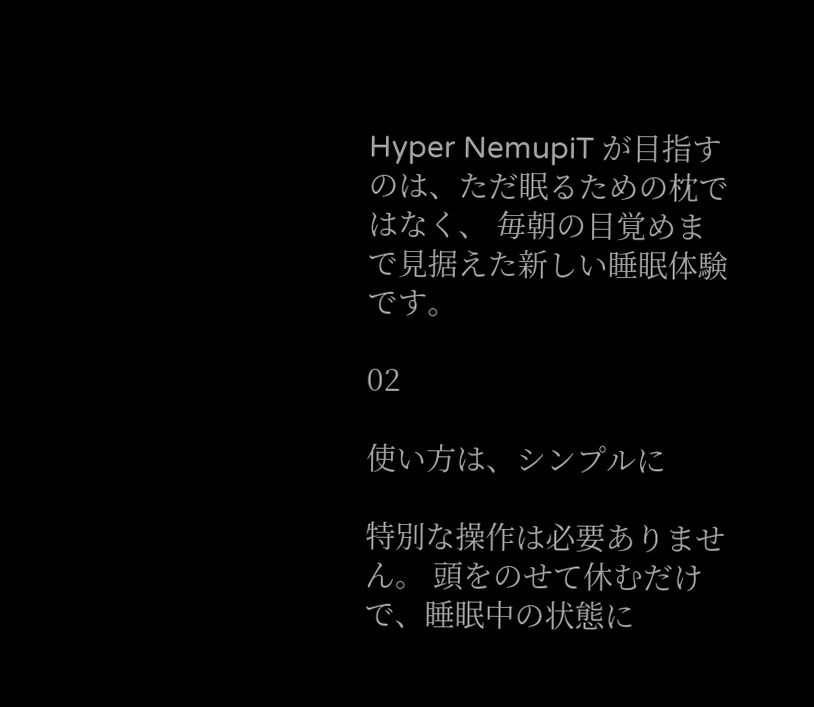Hyper NemupiT が目指すのは、ただ眠るための枕ではなく、 毎朝の目覚めまで見据えた新しい睡眠体験です。

02

使い方は、シンプルに

特別な操作は必要ありません。 頭をのせて休むだけで、睡眠中の状態に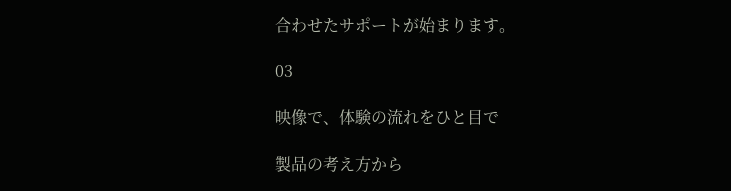合わせたサポートが始まります。

03

映像で、体験の流れをひと目で

製品の考え方から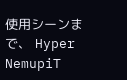使用シーンまで、 Hyper NemupiT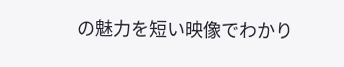の魅力を短い映像でわかり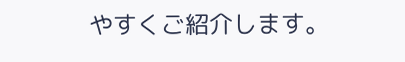やすくご紹介します。